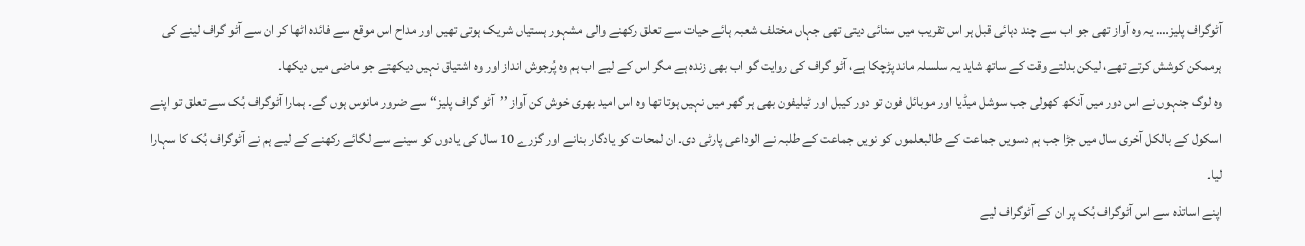آٹوگراف پلیز…. یہ وہ آواز تھی جو اب سے چند دہائی قبل ہر اس تقریب میں سنائی دیتی تھی جہاں مختلف شعبہ ہائے حیات سے تعلق رکھنے والی مشہور ہستیاں شریک ہوتی تھیں اور مداح اس موقع سے فائدہ اٹھا کر ان سے آٹو گراف لینے کی ہرممکن کوشش کرتے تھے، لیکن بدلتے وقت کے ساتھ شاید یہ سلسلہ ماند پڑچکا ہے، آٹو گراف کی روایت گو اب بھی زندہ ہے مگر اس کے لیے اب ہم وہ پُرجوش انداز اور وہ اشتیاق نہیں دیکھتے جو ماضی میں دیکھا۔
وہ لوگ جنہوں نے اس دور میں آنکھ کھولی جب سوشل میڈیا اور موبائل فون تو دور کیبل اور ٹیلیفون بھی ہر گھر میں نہیں ہوتا تھا وہ اس امید بھری خوش کن آواز ’’آٹو گراف پلیز‘‘ سے ضرور مانوس ہوں گے۔ ہمارا آٹوگراف بُک سے تعلق تو اپنے اسکول کے بالکل آخری سال میں جڑا جب ہم دسویں جماعت کے طالبعلموں کو نویں جماعت کے طلبہ نے الوداعی پارٹی دی۔ ان لمحات کو یادگار بنانے اور گزرے 10 سال کی یادوں کو سینے سے لگائے رکھنے کے لیے ہم نے آٹوگراف بُک کا سہارا لیا۔
اپنے اساتذہ سے اس آٹوگراف بُک پر ان کے آٹوگراف لیے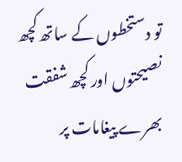تو دستخطوں کے ساتھ کچھ نصیحتوں اور کچھ شفقت بھرے پیغامات پر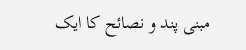مبنی پند و نصائح کا ایک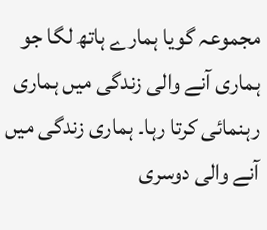مجموعہ گویا ہمارے ہاتھ لگا جو ہماری آنے والی زندگی میں ہماری رہنمائی کرتا رہا۔ ہماری زندگی میں آنے والی دوسری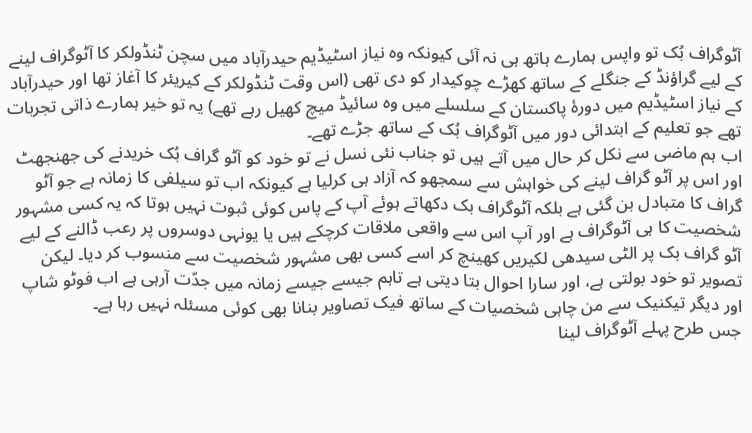آٹوگراف بُک تو واپس ہمارے ہاتھ ہی نہ آئی کیونکہ وہ نیاز اسٹیڈیم حیدرآباد میں سچن ٹنڈولکر کا آٹوگراف لینے کے لیے گراؤنڈ کے جنگلے کے ساتھ کھڑے چوکیدار کو دی تھی (اس وقت ٹنڈولکر کے کیریئر کا آغاز تھا اور حیدرآباد کے نیاز اسٹیڈیم میں دورۂ پاکستان کے سلسلے میں وہ سائیڈ میچ کھیل رہے تھے) یہ تو خیر ہمارے ذاتی تجربات تھے جو تعلیم کے ابتدائی دور میں آٹوگراف بُک کے ساتھ جڑے تھے۔
اب ہم ماضی سے نکل کر حال میں آتے ہیں تو جناب نئی نسل نے تو خود کو آٹو گراف بُک خریدنے کی جھنجھٹ اور اس پر آٹو گراف لینے کی خواہش سے سمجھو کہ آزاد ہی کرلیا ہے کیونکہ اب تو سیلفی کا زمانہ ہے جو آٹو گراف کا متبادل بن گئی ہے بلکہ آٹوگراف بک دکھاتے ہوئے آپ کے پاس کوئی ثبوت نہیں ہوتا کہ یہ کسی مشہور شخصیت کا ہی آٹوگراف ہے اور آپ اس سے واقعی ملاقات کرچکے ہیں یا یونہی دوسروں پر رعب ڈالنے کے لیے آٹو گراف بک پر الٹی سیدھی لکیریں کھینچ کر اسے کسی بھی مشہور شخصیت سے منسوب کر دیا۔ لیکن تصویر تو خود بولتی ہے، اور سارا احوال بتا دیتی ہے تاہم جیسے جیسے زمانہ میں جدّت آرہی ہے اب فوٹو شاپ اور دیگر تیکنیک سے من چاہی شخصیات کے ساتھ فیک تصاویر بنانا بھی کوئی مسئلہ نہیں رہا ہے۔
جس طرح پہلے آٹوگراف لینا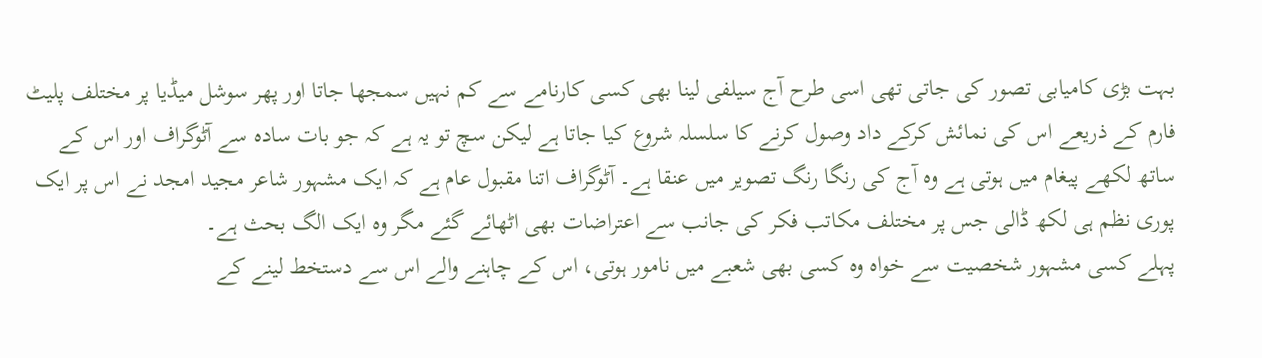بہت بڑی کامیابی تصور کی جاتی تھی اسی طرح آج سیلفی لینا بھی کسی کارنامے سے کم نہیں سمجھا جاتا اور پھر سوشل میڈیا پر مختلف پلیٹ فارم کے ذریعے اس کی نمائش کرکے داد وصول کرنے کا سلسلہ شروع کیا جاتا ہے لیکن سچ تو یہ ہے کہ جو بات سادہ سے آٹوگراف اور اس کے ساتھ لکھے پیغام میں ہوتی ہے وہ آج کی رنگا رنگ تصویر میں عنقا ہے۔ آٹوگراف اتنا مقبول عام ہے کہ ایک مشہور شاعر مجید امجد نے اس پر ایک پوری نظم ہی لکھ ڈالی جس پر مختلف مکاتب فکر کی جانب سے اعتراضات بھی اٹھائے گئے مگر وہ ایک الگ بحث ہے۔
پہلے کسی مشہور شخصیت سے خواہ وہ کسی بھی شعبے میں نامور ہوتی، اس کے چاہنے والے اس سے دستخط لینے کے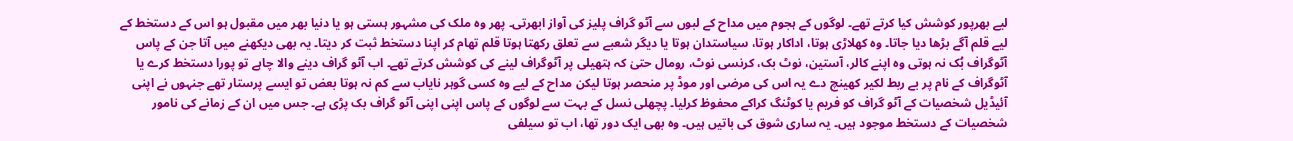لیے بھرپور کوشش کیا کرتے تھے۔ لوگوں کے ہجوم میں مداح کے لبوں سے آٹو گراف پلیز کی آواز ابھرتی۔ پھر وہ ملک کی مشہور ہستی ہو یا دنیا بھر میں مقبول ہو اس کے دستخط کے لیے قلم آگے بڑھا دیا جاتا۔ وہ کھلاڑی ہوتا، اداکار ہوتا، سیاستدان ہوتا یا دیگر شعبے سے تعلق رکھتا ہوتا قلم تھام کر اپنا دستخط ثبت کر دیتا۔ یہ بھی دیکھنے میں آتا جن کے پاس آٹوگراف بُک نہ ہوتی وہ اپنے کالر، آستین، نوٹ بک، کرنسی نوٹ، رومال حتیٰ کہ ہتھیلی پر آٹوگراف لینے کی کوشش کرتے تھے۔ اب آٹو گراف دینے والا چاہے تو پورا دستخط کرے یا آٹوگراف کے نام پر بے ربط لکیر کھینچ دے یہ اس کی مرضی اور موڈ پر منحصر ہوتا لیکن مداح کے لیے وہ کسی گوہر نایاب سے کم نہ ہوتا بعض تو ایسے پرستار تھے جنہوں نے اپنی آئیڈیل شخصیات کے آٹو گراف کو فریم یا کوٹنگ کراکے محفوظ کرلیا۔ پچھلی نسل کے بہت سے لوگوں کے پاس اپنی اپنی آٹو گراف بک پڑی ہے۔ جس میں ان کے زمانے کی نامور شخصیات کے دستخط موجود ہیں۔ یہ ساری شوق کی باتیں ہیں۔ وہ بھی ایک دور تھا، اب تو سیلفی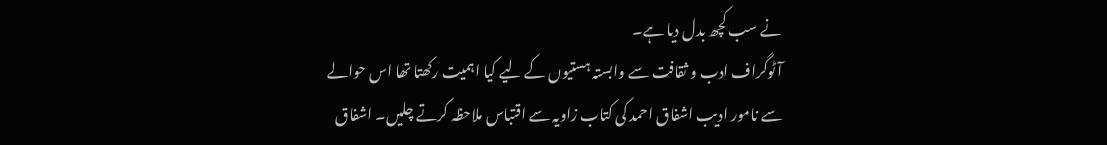نے سب کچھ بدل دیا ہے۔
آٹوگراف ادب و ثقافت سے وابستہ ہستیوں کے لیے کیا اہمیت رکھتا تھا اس حوالے سے نامور ادیب اشفاق احمد کی کتاب زاویہ سے اقتباس ملاحظہ کرتے چلیں۔ اشفاق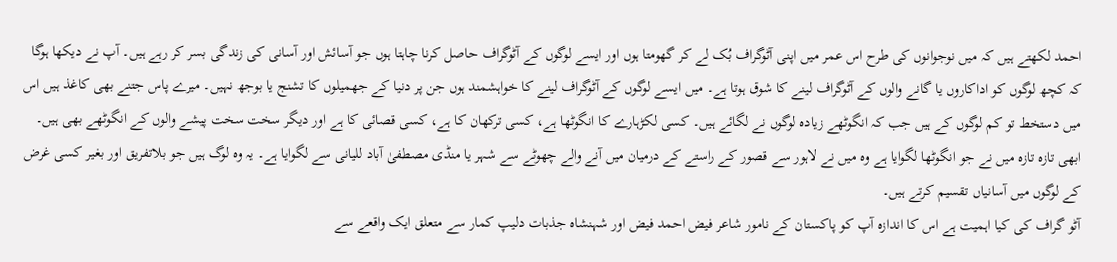احمد لکھتے ہیں کہ میں نوجوانوں کی طرح اس عمر میں اپنی آٹوگراف بُک لے کر گھومتا ہوں اور ایسے لوگوں کے آٹوگراف حاصل کرنا چاہتا ہوں جو آسائش اور آسانی کی زندگی بسر کر رہے ہیں۔ آپ نے دیکھا ہوگا کہ کچھ لوگوں کو اداکاروں یا گانے والوں کے آٹوگراف لینے کا شوق ہوتا ہے۔ میں ایسے لوگوں کے آٹوگراف لینے کا خواہشمند ہوں جن پر دنیا کے جھمیلوں کا تشنج یا بوجھ نہیں۔ میرے پاس جتنے بھی کاغذ ہیں اس میں دستخط تو کم لوگوں کے ہیں جب کہ انگوٹھے زیادہ لوگوں نے لگائے ہیں۔ کسی لکڑہارے کا انگوٹھا ہے، کسی ترکھان کا ہے، کسی قصائی کا ہے اور دیگر سخت سخت پیشے والوں کے انگوٹھے بھی ہیں۔ ابھی تازہ تازہ میں نے جو انگوٹھا لگوایا ہے وہ میں نے لاہور سے قصور کے راستے کے درمیان میں آنے والے چھوٹے سے شہر یا منڈی مصطفیٰ آباد للیانی سے لگوایا ہے۔ یہ وہ لوگ ہیں جو بلاتفریق اور بغیر کسی غرض کے لوگوں میں آسانیاں تقسیم کرتے ہیں۔
آٹو گراف کی کیا اہمیت ہے اس کا اندازہ آپ کو پاکستان کے نامور شاعر فیض احمد فیض اور شہنشاہ جذبات دلیپ کمار سے متعلق ایک واقعے سے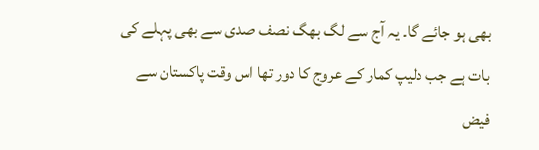بھی ہو جائے گا۔ یہ آج سے لگ بھگ نصف صدی سے بھی پہلے کی بات ہے جب دلیپ کمار کے عروج کا دور تھا اس وقت پاکستان سے فیض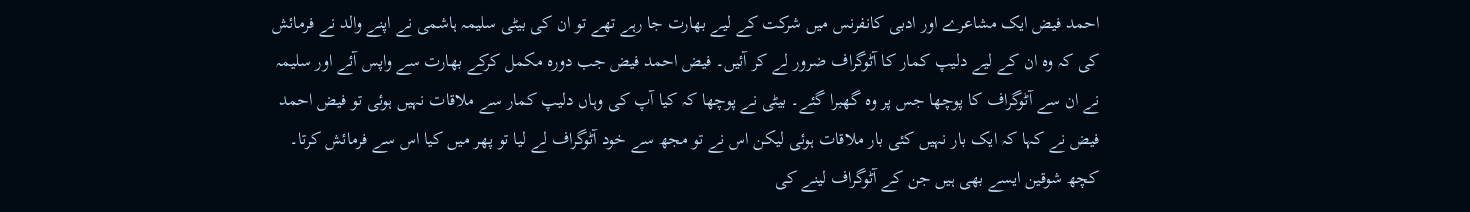احمد فیض ایک مشاعرے اور ادبی کانفرنس میں شرکت کے لیے بھارت جا رہے تھے تو ان کی بیٹی سلیمہ ہاشمی نے اپنے والد نے فرمائش کی کہ وہ ان کے لیے دلیپ کمار کا آٹوگراف ضرور لے کر آئیں۔ فیض احمد فیض جب دورہ مکمل کرکے بھارت سے واپس آئے اور سلیمہ نے ان سے آٹوگراف کا پوچھا جس پر وہ گھبرا گئے۔ بیٹی نے پوچھا کہ کیا آپ کی وہاں دلیپ کمار سے ملاقات نہیں ہوئی تو فیض احمد فیض نے کہا کہ ایک بار نہیں کئی بار ملاقات ہوئی لیکن اس نے تو مجھ سے خود آٹوگراف لے لیا تو پھر میں کیا اس سے فرمائش کرتا۔
کچھ شوقین ایسے بھی ہیں جن کے آٹوگراف لینے کی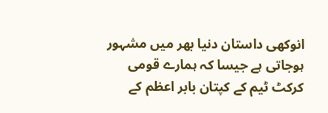انوکھی داستان دنیا بھر میں مشہور ہوجاتی ہے جیسا کہ ہمارے قومی کرکٹ ٹیم کے کپتان بابر اعظم کے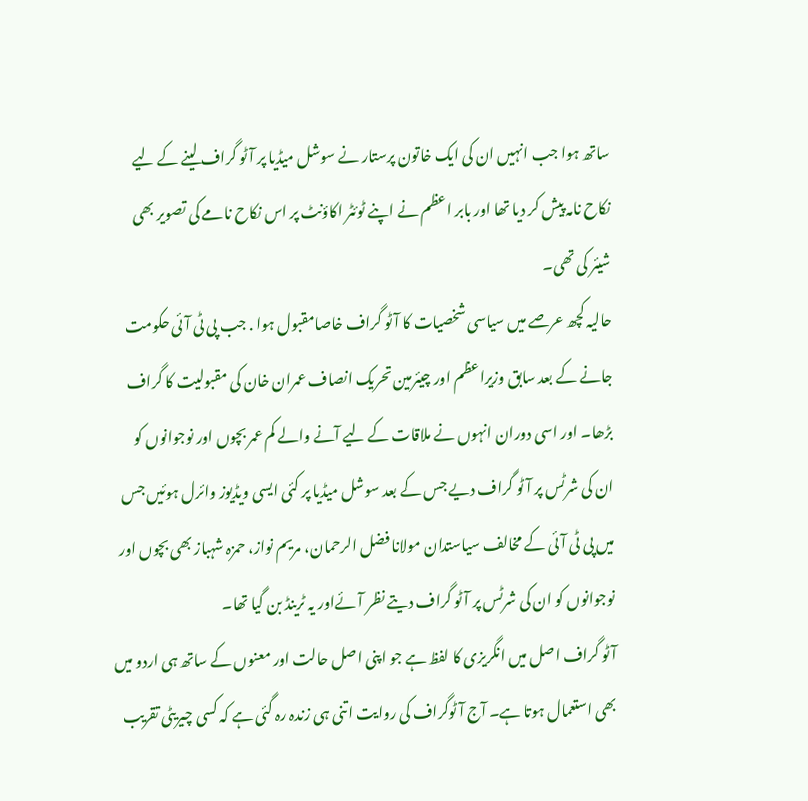ساتھ ہوا جب انہیں ان کی ایک خاتون پرستار نے سوشل میڈیا پر آٹو گراف لینے کے لیے نکاح نامہ پیش کر دیا تھا اور بابر اعظم نے اپنے ٹوئٹر اکاؤنٹ پر اس نکاح نامے کی تصویر بھی شیئر کی تھی۔
حالیہ کچھ عرصے میں سیاسی شخصیات کا آٹو گراف خاصامقبول ہوا . جب پی ٹی آئی حکومت جانے کے بعد سابق وزیراعظم اور چیئرمین تحریک انصاف عمران خان کی مقبولیت کا گراف بڑھا۔ اور اسی دوران انہوں نے ملاقات کے لیے آنے والے کم عمر بچوں اور نوجوانوں کو ان کی شرٹس پر آٹو گراف دیے جس کے بعد سوشل میڈیا پر کئی ایسی ویڈیوز وائرل ہوئیں جس میں پی ٹی آئی کے مخالف سیاستدان مولانا فضل الرحمان، مریم نواز، حمزہ شہباز بھی بچوں اور نوجوانوں کو ان کی شرٹس پر آٹو گراف دیتے نظر آئےاور یہ ٹرینڈ بن گیا تھا۔
آٹو گراف اصل میں انگریزی کا لفظ ہے جو اپنی اصل حالت اور معنوں کے ساتھ ہی اردو میں بھی استعمال ہوتا ہے۔ آج آٹوگراف کی روایت اتنی ہی زندہ رہ گئی ہے کہ کسی چیریٹی تقریب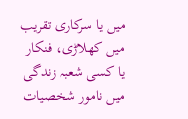میں یا سرکاری تقریب میں کھلاڑی، فنکار یا کسی شعبہ زندگی میں نامور شخصیات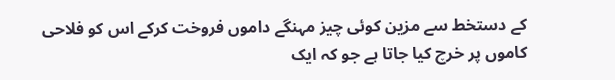کے دستخط سے مزین کوئی چیز مہنگے داموں فروخت کرکے اس کو فلاحی کاموں پر خرچ کیا جاتا ہے جو کہ ایک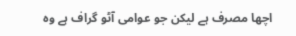اچھا مصرف ہے لیکن جو عوامی آٹو گراف ہے وہ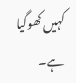کہیں کھوگیا ہے۔